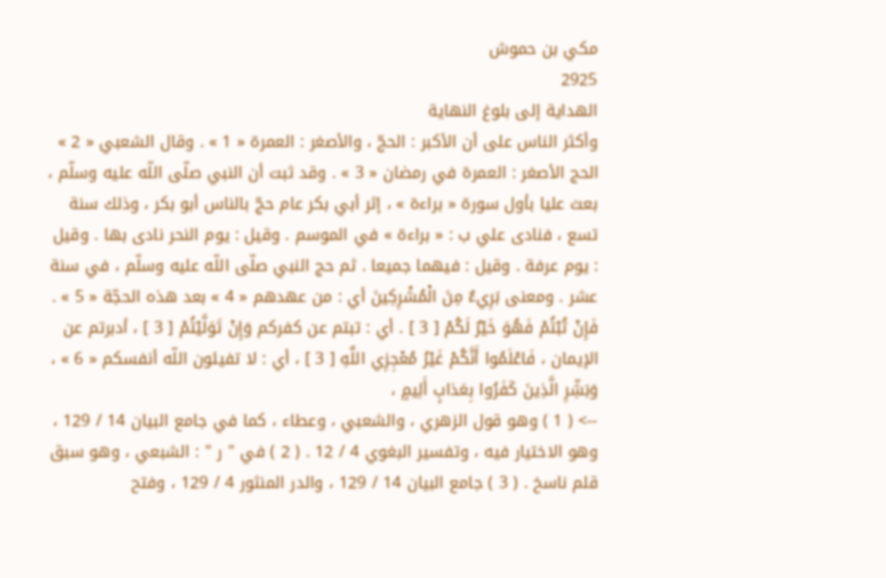مكي بن حموش
2925
الهداية إلى بلوغ النهاية
وأكثر الناس على أن الأكبر : الحجّ ، والأصغر : العمرة « 1 » . وقال الشعبي « 2 » الحج الأصغر : العمرة في رمضان « 3 » . وقد ثبت أن النبي صلّى اللّه عليه وسلّم ، بعث عليا بأول سورة « براءة » ، إثر أبي بكر عام حجّ بالناس أبو بكر ، وذلك سنة تسع ، فنادى علي ب : « براءة » في الموسم . وقيل : يوم النحر نادى بها . وقيل : يوم عرفة . وقيل : فيهما جميعا . ثم حج النبي صلّى اللّه عليه وسلّم ، في سنة عشر . ومعنى بَرِيءٌ مِنَ الْمُشْرِكِينَ أي : من عهدهم « 4 » بعد هذه الحجّة « 5 » . فَإِنْ تُبْتُمْ فَهُوَ خَيْرٌ لَكُمْ [ 3 ] . أي : تبتم عن كفركم وَإِنْ تَوَلَّيْتُمْ [ 3 ] ، أدبرتم عن الإيمان ، فَاعْلَمُوا أَنَّكُمْ غَيْرُ مُعْجِزِي اللَّهِ [ 3 ] ، أي : لا تفيئون اللّه أنفسكم « 6 » ، وَبَشِّرِ الَّذِينَ كَفَرُوا بِعَذابٍ أَلِيمٍ ،
--> ( 1 ) وهو قول الزهري ، والشعبي ، وعطاء ، كما في جامع البيان 14 / 129 ، وهو الاختيار فيه ، وتفسير البغوي 4 / 12 . ( 2 ) في " ر " : الشبعي ، وهو سبق قلم ناسخ . ( 3 ) جامع البيان 14 / 129 ، والدر المنثور 4 / 129 ، وفتح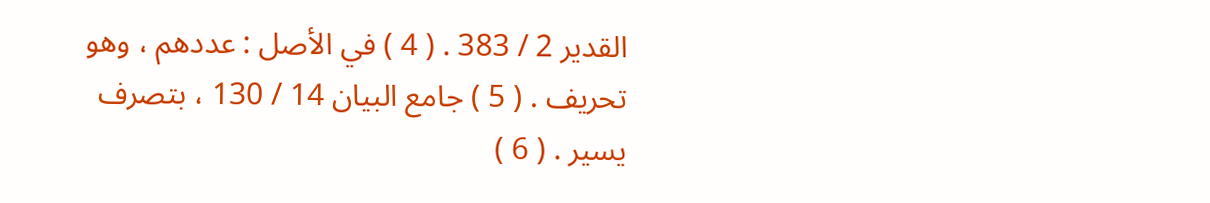القدير 2 / 383 . ( 4 ) في الأصل : عددهم ، وهو تحريف . ( 5 ) جامع البيان 14 / 130 ، بتصرف يسير . ( 6 )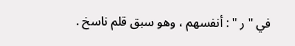في " ر " : أنفسهم ، وهو سبق قلم ناسخ .